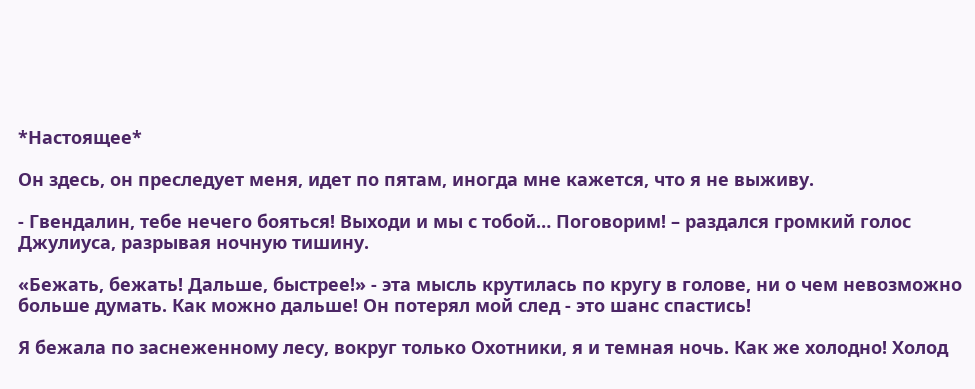*Настоящее*

Он здесь, он преследует меня, идет по пятам, иногда мне кажется, что я не выживу.

- Гвендалин, тебе нечего бояться! Выходи и мы с тобой… Поговорим! – раздался громкий голос Джулиуса, разрывая ночную тишину.

«Бежать, бежать! Дальше, быстрее!» - эта мысль крутилась по кругу в голове, ни о чем невозможно больше думать. Как можно дальше! Он потерял мой след - это шанс спастись!

Я бежала по заснеженному лесу, вокруг только Охотники, я и темная ночь. Как же холодно! Холод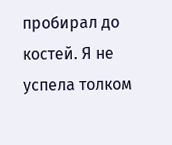пробирал до костей. Я не успела толком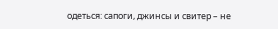одеться: сапоги, джинсы и свитер – не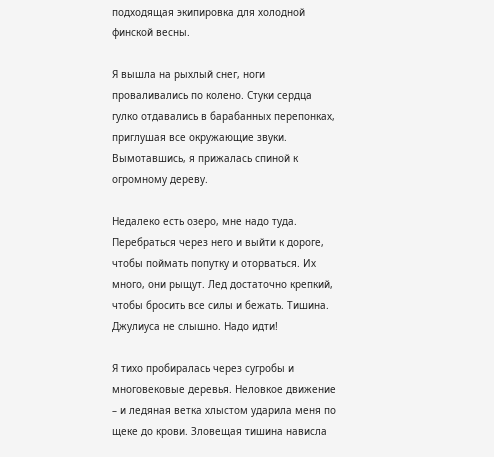подходящая экипировка для холодной финской весны.

Я вышла на рыхлый снег, ноги проваливались по колено. Стуки сердца гулко отдавались в барабанных перепонках, приглушая все окружающие звуки. Вымотавшись, я прижалась спиной к огромному дереву.

Недалеко есть озеро, мне надо туда. Перебраться через него и выйти к дороге, чтобы поймать попутку и оторваться. Их много, они рыщут. Лед достаточно крепкий, чтобы бросить все силы и бежать. Тишина. Джулиуса не слышно. Надо идти!

Я тихо пробиралась через сугробы и многовековые деревья. Неловкое движение – и ледяная ветка хлыстом ударила меня по щеке до крови. Зловещая тишина нависла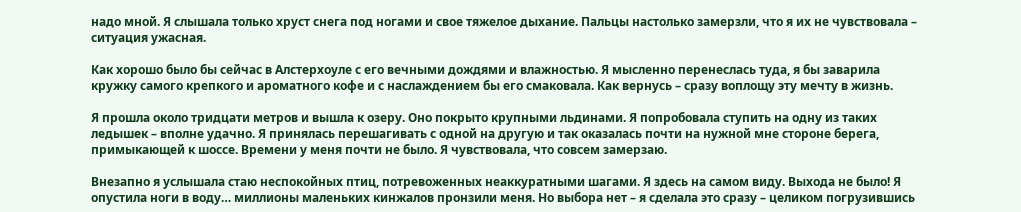надо мной. Я слышала только хруст снега под ногами и свое тяжелое дыхание. Пальцы настолько замерзли, что я их не чувствовала – ситуация ужасная.

Как хорошо было бы сейчас в Алстерхоуле с его вечными дождями и влажностью. Я мысленно перенеслась туда, я бы заварила кружку самого крепкого и ароматного кофе и с наслаждением бы его смаковала. Как вернусь – сразу воплощу эту мечту в жизнь.

Я прошла около тридцати метров и вышла к озеру. Оно покрыто крупными льдинами. Я попробовала ступить на одну из таких ледышек – вполне удачно. Я принялась перешагивать с одной на другую и так оказалась почти на нужной мне стороне берега, примыкающей к шоссе. Времени у меня почти не было. Я чувствовала, что совсем замерзаю.

Внезапно я услышала стаю неспокойных птиц, потревоженных неаккуратными шагами. Я здесь на самом виду. Выхода не было! Я опустила ноги в воду… миллионы маленьких кинжалов пронзили меня. Но выбора нет – я сделала это сразу – целиком погрузившись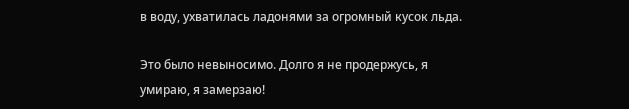в воду, ухватилась ладонями за огромный кусок льда.

Это было невыносимо. Долго я не продержусь, я умираю, я замерзаю!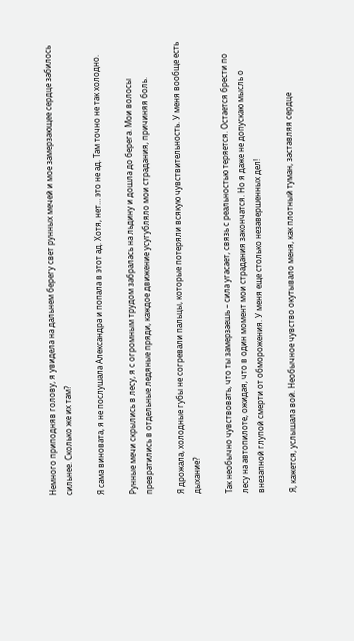Немного приподняв голову, я увидела на дальнем берегу свет рунных мечей и мое замерзающее сердце забилось сильнее. Сколько же их там?

Я сама виновата, я не послушала Александра и попала в этот ад. Хотя, нет… это не ад. Там точно не так холодно.

Рунные мечи скрылись в лесу, я с огромным трудом забралась на льдину и дошла до берега. Мои волосы превратились в отдельные ледяные пряди, каждое движение усугубляло мои страдания, причиняя боль.

Я дрожала, холодные губы не согревали пальцы, которые потеряли всякую чувствительность. У меня вообще есть дыхание?

Так необычно чувствовать, что ты замерзаешь – сила угасает, связь с реальностью теряется. Остается брести по лесу на автопилоте, ожидая, что в один момент мои страдания закончатся. Но я даже не допускаю мысль о внезапной глупой смерти от обморожения. У меня еще столько незавершенных дел!

Я, кажется, услышала вой. Необычное чувство окутывало меня, как плотный туман, заставляя сердце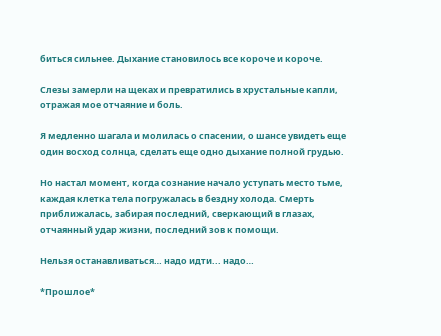биться сильнее. Дыхание становилось все короче и короче.

Слезы замерли на щеках и превратились в хрустальные капли, отражая мое отчаяние и боль.

Я медленно шагала и молилась о спасении, о шансе увидеть еще один восход солнца, сделать еще одно дыхание полной грудью.

Но настал момент, когда сознание начало уступать место тьме, каждая клетка тела погружалась в бездну холода. Смерть приближалась, забирая последний, сверкающий в глазах, отчаянный удар жизни, последний зов к помощи.

Нельзя останавливаться… надо идти... надо…

*Прошлое*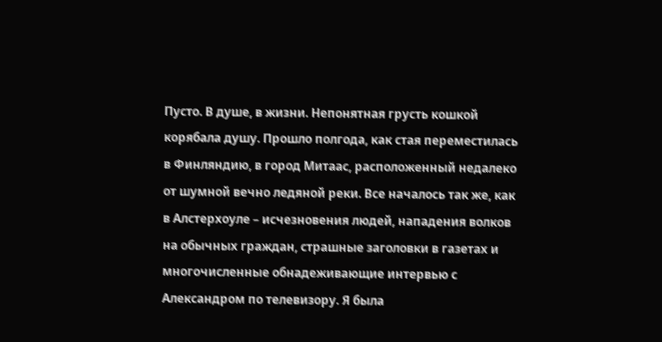Пусто. В душе, в жизни. Непонятная грусть кошкой корябала душу. Прошло полгода, как стая переместилась в Финляндию, в город Митаас, расположенный недалеко от шумной вечно ледяной реки. Все началось так же, как в Алстерхоуле – исчезновения людей, нападения волков на обычных граждан, страшные заголовки в газетах и многочисленные обнадеживающие интервью с Александром по телевизору. Я была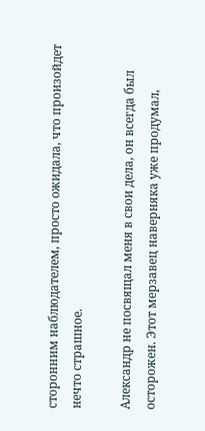сторонним наблюдателем, просто ожидала, что произойдет нечто страшное.

Александр не посвящал меня в свои дела, он всегда был осторожен. Этот мерзавец наверняка уже продумал,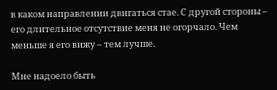в каком направлении двигаться стае. С другой стороны – его длительное отсутствие меня не огорчало. Чем меньше я его вижу – тем лучше.

Мне надоело быть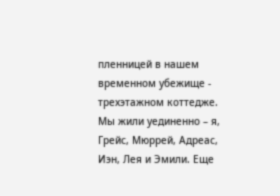пленницей в нашем временном убежище - трехэтажном коттедже. Мы жили уединенно – я, Грейс, Мюррей, Адреас, Иэн, Лея и Эмили. Еще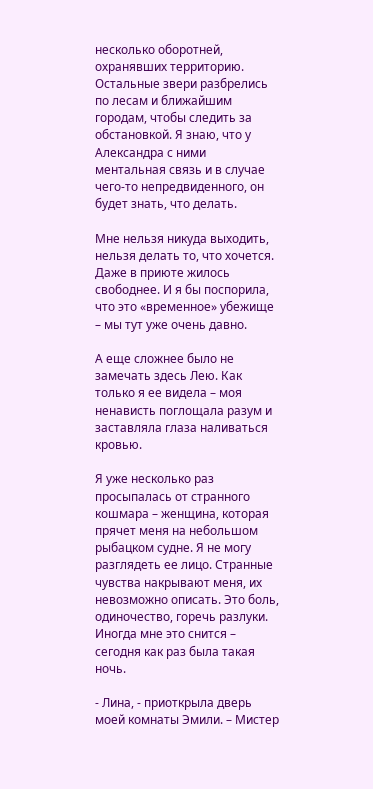несколько оборотней, охранявших территорию. Остальные звери разбрелись по лесам и ближайшим городам, чтобы следить за обстановкой. Я знаю, что у Александра с ними ментальная связь и в случае чего-то непредвиденного, он будет знать, что делать.

Мне нельзя никуда выходить, нельзя делать то, что хочется. Даже в приюте жилось свободнее. И я бы поспорила, что это «временное» убежище – мы тут уже очень давно.

А еще сложнее было не замечать здесь Лею. Как только я ее видела – моя ненависть поглощала разум и заставляла глаза наливаться кровью.

Я уже несколько раз просыпалась от странного кошмара – женщина, которая прячет меня на небольшом рыбацком судне. Я не могу разглядеть ее лицо. Странные чувства накрывают меня, их невозможно описать. Это боль, одиночество, горечь разлуки. Иногда мне это снится – сегодня как раз была такая ночь.

- Лина, - приоткрыла дверь моей комнаты Эмили. – Мистер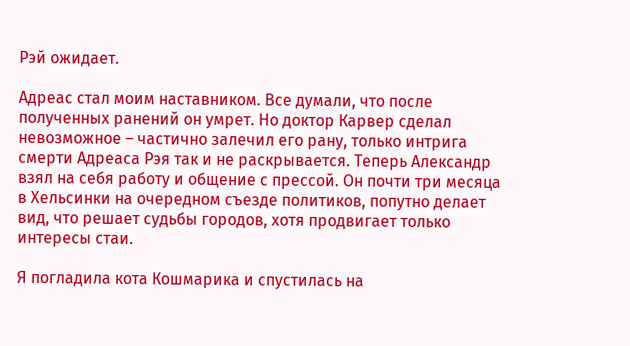Рэй ожидает.

Адреас стал моим наставником. Все думали, что после полученных ранений он умрет. Но доктор Карвер сделал невозможное – частично залечил его рану, только интрига смерти Адреаса Рэя так и не раскрывается. Теперь Александр взял на себя работу и общение с прессой. Он почти три месяца в Хельсинки на очередном съезде политиков, попутно делает вид, что решает судьбы городов, хотя продвигает только интересы стаи.

Я погладила кота Кошмарика и спустилась на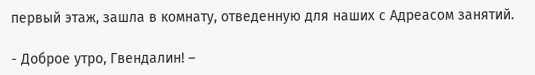первый этаж, зашла в комнату, отведенную для наших с Адреасом занятий.

- Доброе утро, Гвендалин! –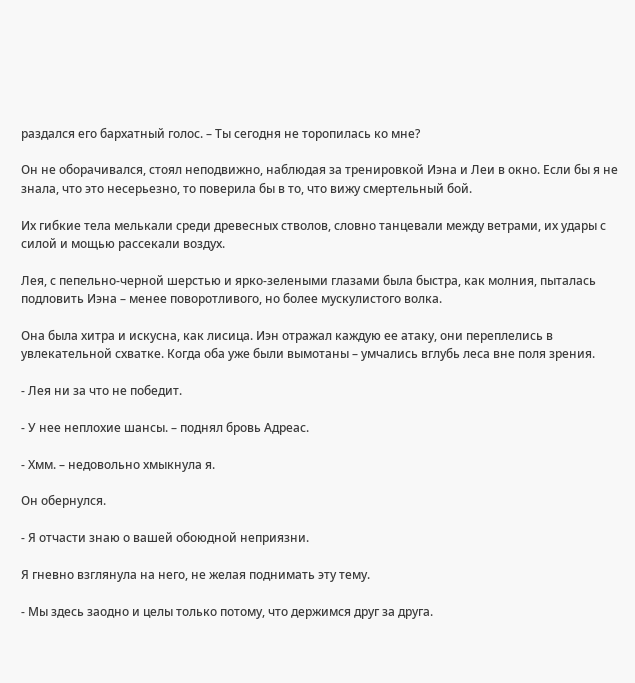раздался его бархатный голос. – Ты сегодня не торопилась ко мне?

Он не оборачивался, стоял неподвижно, наблюдая за тренировкой Иэна и Леи в окно. Если бы я не знала, что это несерьезно, то поверила бы в то, что вижу смертельный бой.

Их гибкие тела мелькали среди древесных стволов, словно танцевали между ветрами, их удары с силой и мощью рассекали воздух.

Лея, с пепельно-черной шерстью и ярко-зелеными глазами была быстра, как молния, пыталась подловить Иэна – менее поворотливого, но более мускулистого волка.

Она была хитра и искусна, как лисица. Иэн отражал каждую ее атаку, они переплелись в увлекательной схватке. Когда оба уже были вымотаны – умчались вглубь леса вне поля зрения.

- Лея ни за что не победит.

- У нее неплохие шансы. – поднял бровь Адреас.

- Хмм. – недовольно хмыкнула я.

Он обернулся.

- Я отчасти знаю о вашей обоюдной неприязни.

Я гневно взглянула на него, не желая поднимать эту тему.

- Мы здесь заодно и целы только потому, что держимся друг за друга.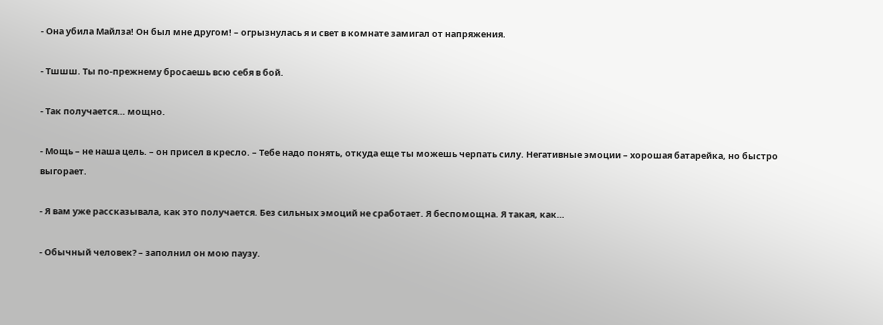- Она убила Майлза! Он был мне другом! – огрызнулась я и свет в комнате замигал от напряжения.

- Тшшш. Ты по-прежнему бросаешь всю себя в бой.

- Так получается… мощно.

- Мощь – не наша цель. – он присел в кресло. – Тебе надо понять, откуда еще ты можешь черпать силу. Негативные эмоции – хорошая батарейка, но быстро выгорает.

- Я вам уже рассказывала, как это получается. Без сильных эмоций не сработает. Я беспомощна. Я такая, как…

- Обычный человек? – заполнил он мою паузу.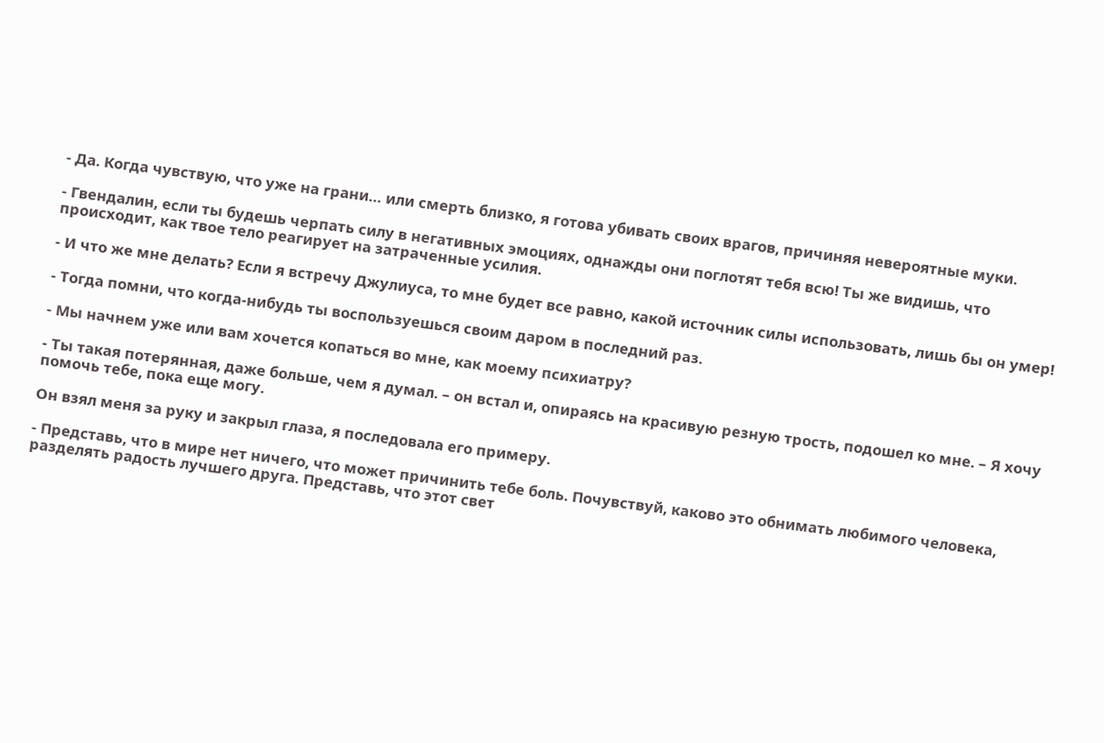- Да. Когда чувствую, что уже на грани… или смерть близко, я готова убивать своих врагов, причиняя невероятные муки.

- Гвендалин, если ты будешь черпать силу в негативных эмоциях, однажды они поглотят тебя всю! Ты же видишь, что происходит, как твое тело реагирует на затраченные усилия.

- И что же мне делать? Если я встречу Джулиуса, то мне будет все равно, какой источник силы использовать, лишь бы он умер!

- Тогда помни, что когда-нибудь ты воспользуешься своим даром в последний раз.

- Мы начнем уже или вам хочется копаться во мне, как моему психиатру?

- Ты такая потерянная, даже больше, чем я думал. – он встал и, опираясь на красивую резную трость, подошел ко мне. – Я хочу помочь тебе, пока еще могу.

Он взял меня за руку и закрыл глаза, я последовала его примеру.

- Представь, что в мире нет ничего, что может причинить тебе боль. Почувствуй, каково это обнимать любимого человека, разделять радость лучшего друга. Представь, что этот свет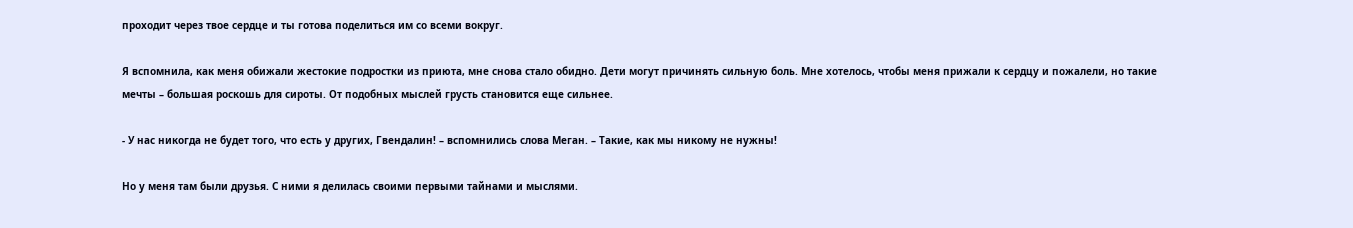проходит через твое сердце и ты готова поделиться им со всеми вокруг.

Я вспомнила, как меня обижали жестокие подростки из приюта, мне снова стало обидно. Дети могут причинять сильную боль. Мне хотелось, чтобы меня прижали к сердцу и пожалели, но такие мечты – большая роскошь для сироты. От подобных мыслей грусть становится еще сильнее.

- У нас никогда не будет того, что есть у других, Гвендалин! – вспомнились слова Меган. – Такие, как мы никому не нужны!

Но у меня там были друзья. С ними я делилась своими первыми тайнами и мыслями.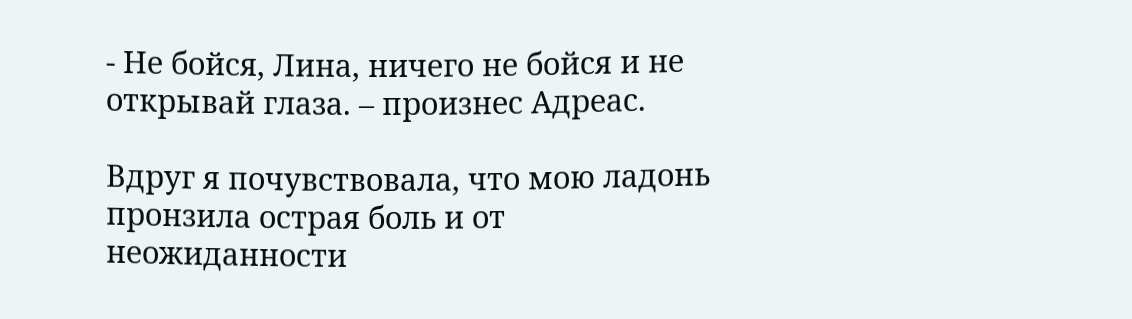- Не бойся, Лина, ничего не бойся и не открывай глаза. – произнес Адреас.

Вдруг я почувствовала, что мою ладонь пронзила острая боль и от неожиданности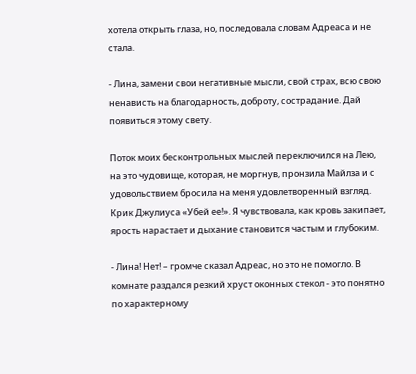хотела открыть глаза, но, последовала словам Адреаса и не стала.

- Лина, замени свои негативные мысли, свой страх, всю свою ненависть на благодарность, доброту, сострадание. Дай появиться этому свету.

Поток моих бесконтрольных мыслей переключился на Лею, на это чудовище, которая, не моргнув, пронзила Майлза и с удовольствием бросила на меня удовлетворенный взгляд. Крик Джулиуса «Убей ее!». Я чувствовала, как кровь закипает, ярость нарастает и дыхание становится частым и глубоким.

- Лина! Нет! – громче сказал Адреас, но это не помогло. В комнате раздался резкий хруст оконных стекол - это понятно по характерному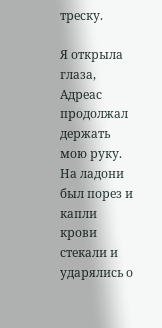треску.

Я открыла глаза, Адреас продолжал держать мою руку. На ладони был порез и капли крови стекали и ударялись о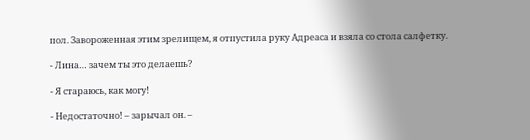пол. Завороженная этим зрелищем, я отпустила руку Адреаса и взяла со стола салфетку.

- Лина… зачем ты это делаешь?

- Я стараюсь, как могу!

- Недостаточно! – зарычал он. –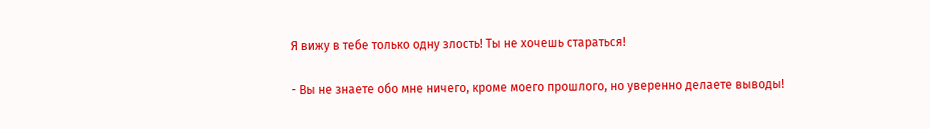Я вижу в тебе только одну злость! Ты не хочешь стараться!

- Вы не знаете обо мне ничего, кроме моего прошлого, но уверенно делаете выводы!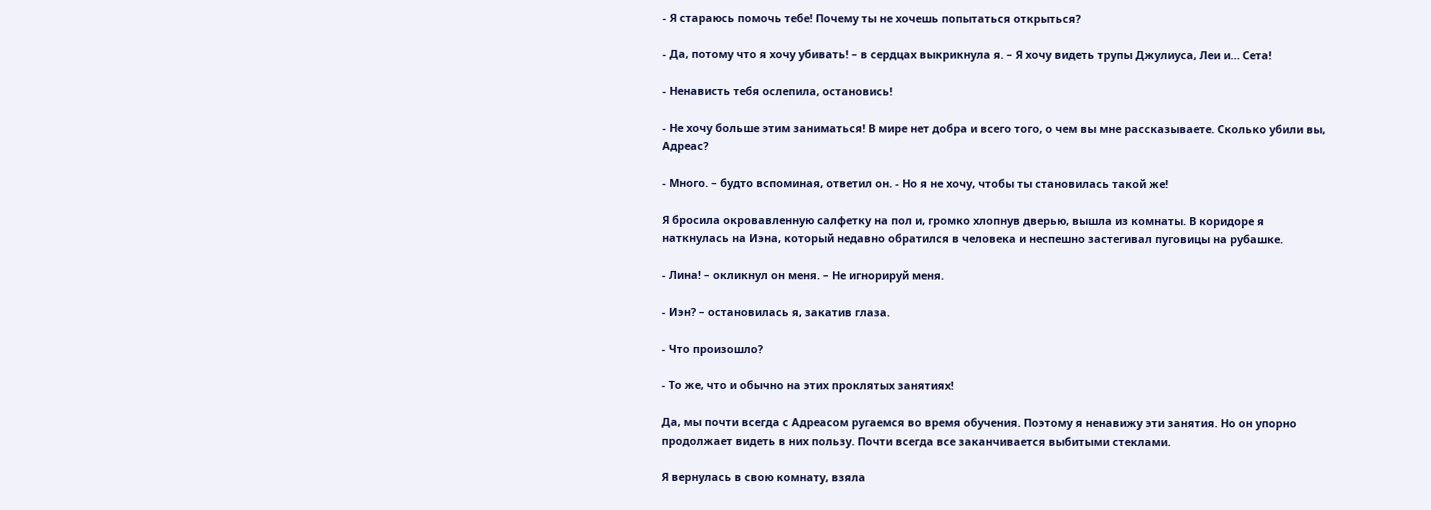- Я стараюсь помочь тебе! Почему ты не хочешь попытаться открыться?

- Да, потому что я хочу убивать! – в сердцах выкрикнула я. – Я хочу видеть трупы Джулиуса, Леи и… Сета!

- Ненависть тебя ослепила, остановись!

- Не хочу больше этим заниматься! В мире нет добра и всего того, о чем вы мне рассказываете. Сколько убили вы, Адреас?

- Много. – будто вспоминая, ответил он. - Но я не хочу, чтобы ты становилась такой же!

Я бросила окровавленную салфетку на пол и, громко хлопнув дверью, вышла из комнаты. В коридоре я наткнулась на Иэна, который недавно обратился в человека и неспешно застегивал пуговицы на рубашке.

- Лина! – окликнул он меня. – Не игнорируй меня.

- Иэн? – остановилась я, закатив глаза.

- Что произошло?

- То же, что и обычно на этих проклятых занятиях!

Да, мы почти всегда с Адреасом ругаемся во время обучения. Поэтому я ненавижу эти занятия. Но он упорно продолжает видеть в них пользу. Почти всегда все заканчивается выбитыми стеклами.

Я вернулась в свою комнату, взяла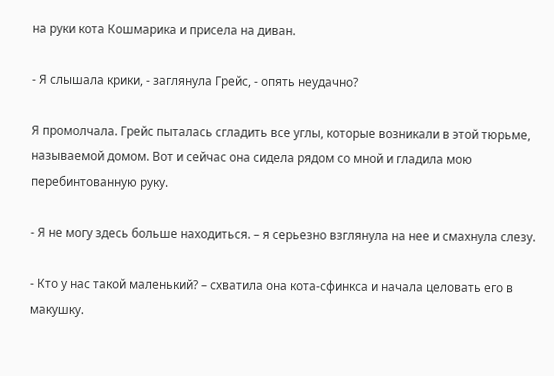на руки кота Кошмарика и присела на диван.

- Я слышала крики, - заглянула Грейс, - опять неудачно?

Я промолчала. Грейс пыталась сгладить все углы, которые возникали в этой тюрьме, называемой домом. Вот и сейчас она сидела рядом со мной и гладила мою перебинтованную руку.

- Я не могу здесь больше находиться. – я серьезно взглянула на нее и смахнула слезу.

- Кто у нас такой маленький? – схватила она кота-сфинкса и начала целовать его в макушку.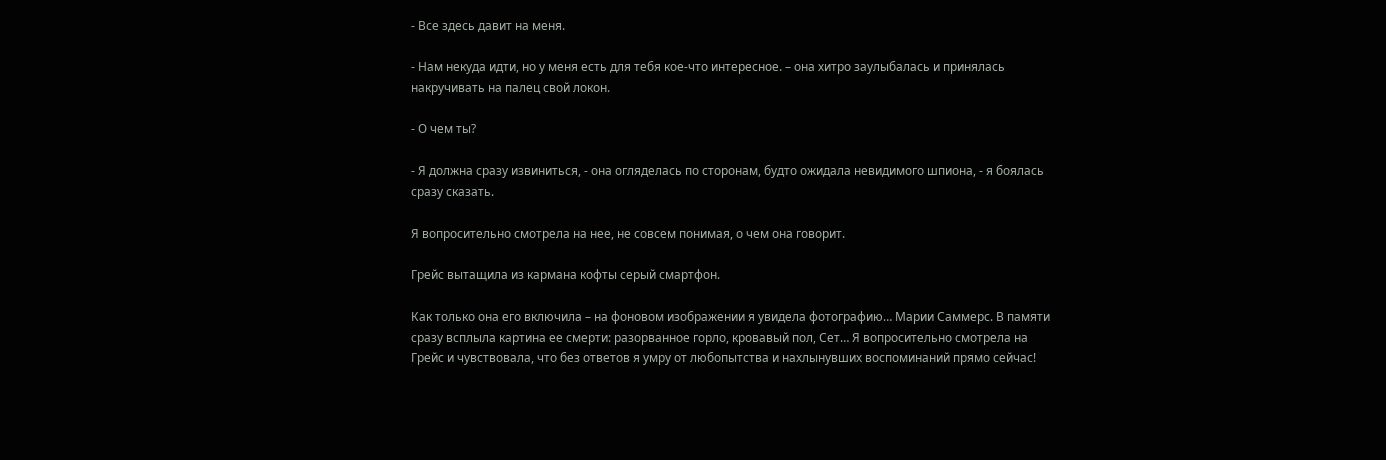- Все здесь давит на меня.

- Нам некуда идти, но у меня есть для тебя кое-что интересное. – она хитро заулыбалась и принялась накручивать на палец свой локон.

- О чем ты?

- Я должна сразу извиниться, - она огляделась по сторонам, будто ожидала невидимого шпиона, - я боялась сразу сказать.

Я вопросительно смотрела на нее, не совсем понимая, о чем она говорит.

Грейс вытащила из кармана кофты серый смартфон.

Как только она его включила – на фоновом изображении я увидела фотографию… Марии Саммерс. В памяти сразу всплыла картина ее смерти: разорванное горло, кровавый пол, Сет… Я вопросительно смотрела на Грейс и чувствовала, что без ответов я умру от любопытства и нахлынувших воспоминаний прямо сейчас!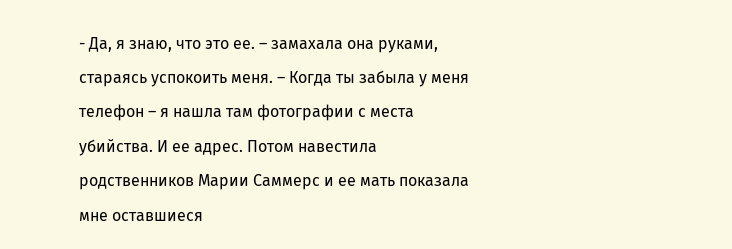- Да, я знаю, что это ее. – замахала она руками, стараясь успокоить меня. – Когда ты забыла у меня телефон – я нашла там фотографии с места убийства. И ее адрес. Потом навестила родственников Марии Саммерс и ее мать показала мне оставшиеся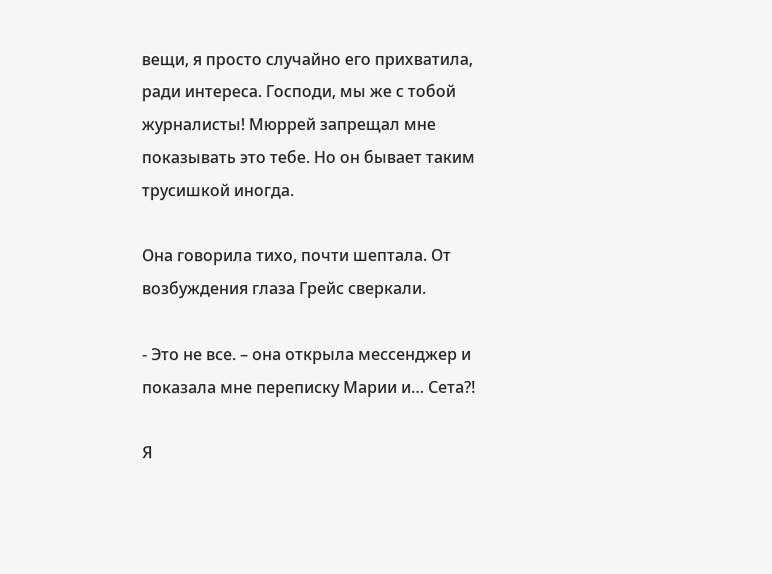вещи, я просто случайно его прихватила, ради интереса. Господи, мы же с тобой журналисты! Мюррей запрещал мне показывать это тебе. Но он бывает таким трусишкой иногда.

Она говорила тихо, почти шептала. От возбуждения глаза Грейс сверкали.

- Это не все. – она открыла мессенджер и показала мне переписку Марии и… Сета?!

Я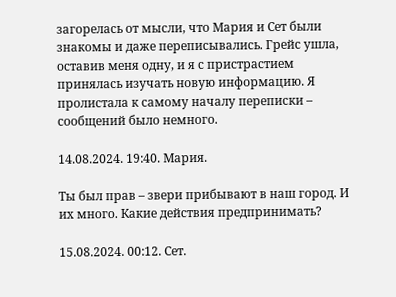загорелась от мысли, что Мария и Сет были знакомы и даже переписывались. Грейс ушла, оставив меня одну, и я с пристрастием принялась изучать новую информацию. Я пролистала к самому началу переписки – сообщений было немного.

14.08.2024. 19:40. Мария.

Ты был прав – звери прибывают в наш город. И их много. Какие действия предпринимать?

15.08.2024. 00:12. Сет.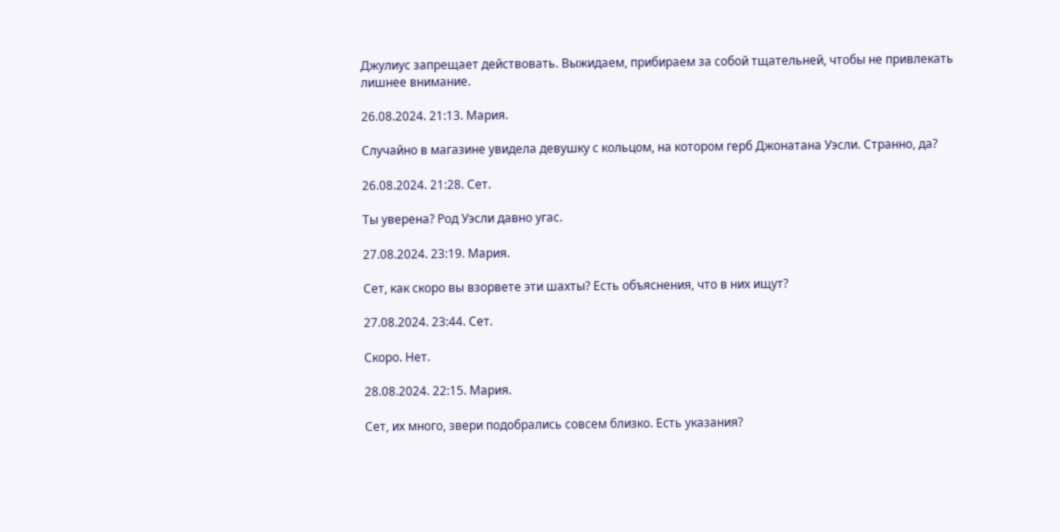Джулиус запрещает действовать. Выжидаем, прибираем за собой тщательней, чтобы не привлекать лишнее внимание.

26.08.2024. 21:13. Мария.

Случайно в магазине увидела девушку с кольцом, на котором герб Джонатана Уэсли. Странно, да?

26.08.2024. 21:28. Сет.

Ты уверена? Род Уэсли давно угас.

27.08.2024. 23:19. Мария.

Сет, как скоро вы взорвете эти шахты? Есть объяснения, что в них ищут?

27.08.2024. 23:44. Сет.

Скоро. Нет.

28.08.2024. 22:15. Мария.

Сет, их много, звери подобрались совсем близко. Есть указания?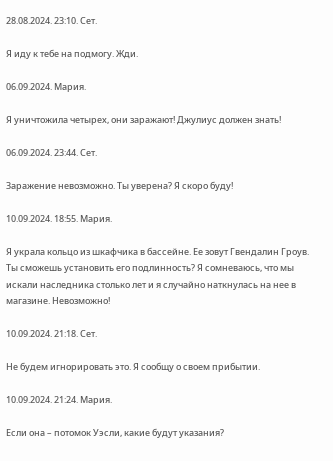28.08.2024. 23:10. Сет.

Я иду к тебе на подмогу. Жди.

06.09.2024. Мария.

Я уничтожила четырех, они заражают! Джулиус должен знать!

06.09.2024. 23:44. Сет.

Заражение невозможно. Ты уверена? Я скоро буду!

10.09.2024. 18:55. Мария.

Я украла кольцо из шкафчика в бассейне. Ее зовут Гвендалин Гроув. Ты сможешь установить его подлинность? Я сомневаюсь, что мы искали наследника столько лет и я случайно наткнулась на нее в магазине. Невозможно!

10.09.2024. 21:18. Сет.

Не будем игнорировать это. Я сообщу о своем прибытии.

10.09.2024. 21:24. Мария.

Если она – потомок Уэсли, какие будут указания?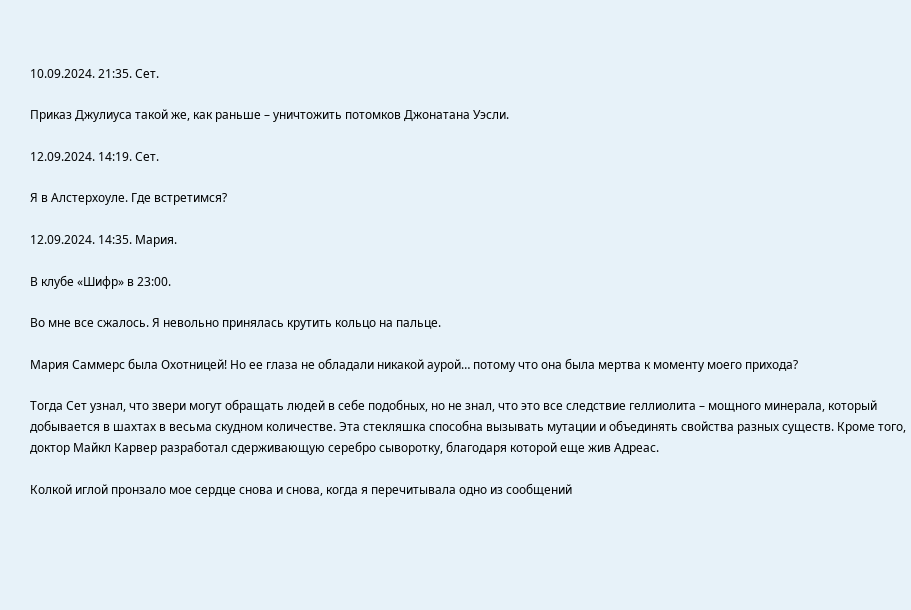10.09.2024. 21:35. Сет.

Приказ Джулиуса такой же, как раньше – уничтожить потомков Джонатана Уэсли.

12.09.2024. 14:19. Сет.

Я в Алстерхоуле. Где встретимся?

12.09.2024. 14:35. Мария.

В клубе «Шифр» в 23:00.

Во мне все сжалось. Я невольно принялась крутить кольцо на пальце.

Мария Саммерс была Охотницей! Но ее глаза не обладали никакой аурой… потому что она была мертва к моменту моего прихода?

Тогда Сет узнал, что звери могут обращать людей в себе подобных, но не знал, что это все следствие геллиолита – мощного минерала, который добывается в шахтах в весьма скудном количестве. Эта стекляшка способна вызывать мутации и объединять свойства разных существ. Кроме того, доктор Майкл Карвер разработал сдерживающую серебро сыворотку, благодаря которой еще жив Адреас.

Колкой иглой пронзало мое сердце снова и снова, когда я перечитывала одно из сообщений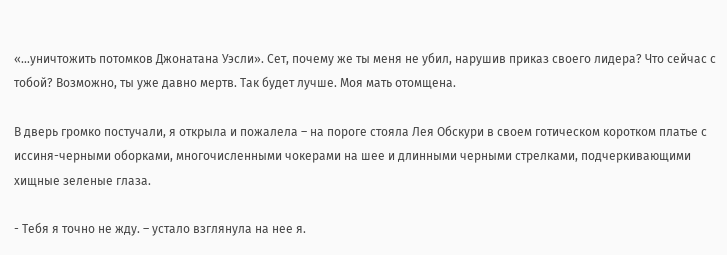«…уничтожить потомков Джонатана Уэсли». Сет, почему же ты меня не убил, нарушив приказ своего лидера? Что сейчас с тобой? Возможно, ты уже давно мертв. Так будет лучше. Моя мать отомщена.

В дверь громко постучали, я открыла и пожалела – на пороге стояла Лея Обскури в своем готическом коротком платье с иссиня-черными оборками, многочисленными чокерами на шее и длинными черными стрелками, подчеркивающими хищные зеленые глаза.

- Тебя я точно не жду. – устало взглянула на нее я.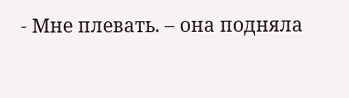- Мне плевать. – она подняла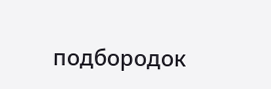подбородок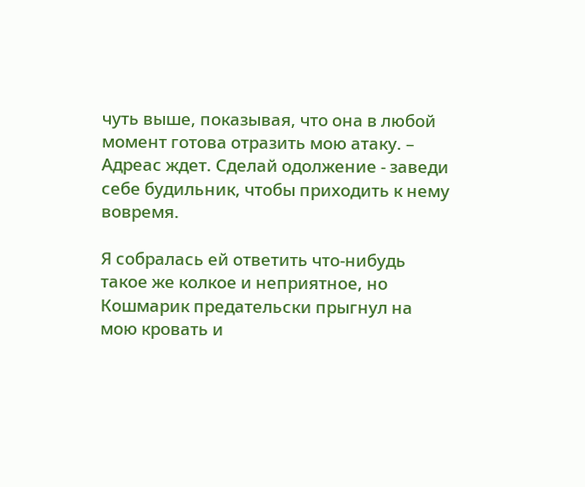чуть выше, показывая, что она в любой момент готова отразить мою атаку. – Адреас ждет. Сделай одолжение - заведи себе будильник, чтобы приходить к нему вовремя.

Я собралась ей ответить что-нибудь такое же колкое и неприятное, но Кошмарик предательски прыгнул на мою кровать и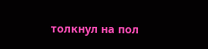толкнул на пол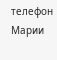телефон Марии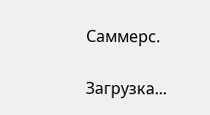Саммерс.

Загрузка...